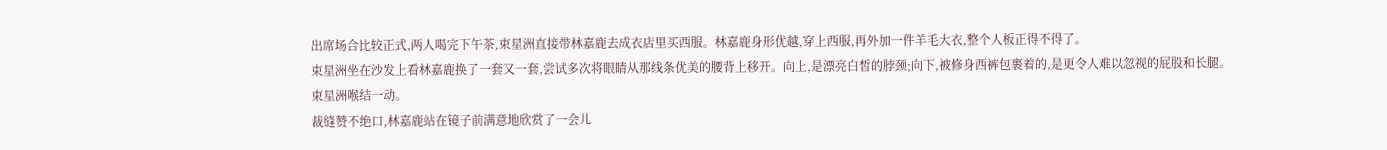出席场合比较正式,两人喝完下午茶,束星洲直接带林嘉鹿去成衣店里买西服。林嘉鹿身形优越,穿上西服,再外加一件羊毛大衣,整个人板正得不得了。
束星洲坐在沙发上看林嘉鹿换了一套又一套,尝试多次将眼睛从那线条优美的腰背上移开。向上,是漂亮白皙的脖颈;向下,被修身西裤包裹着的,是更令人难以忽视的屁股和长腿。
束星洲喉结一动。
裁缝赞不绝口,林嘉鹿站在镜子前满意地欣赏了一会儿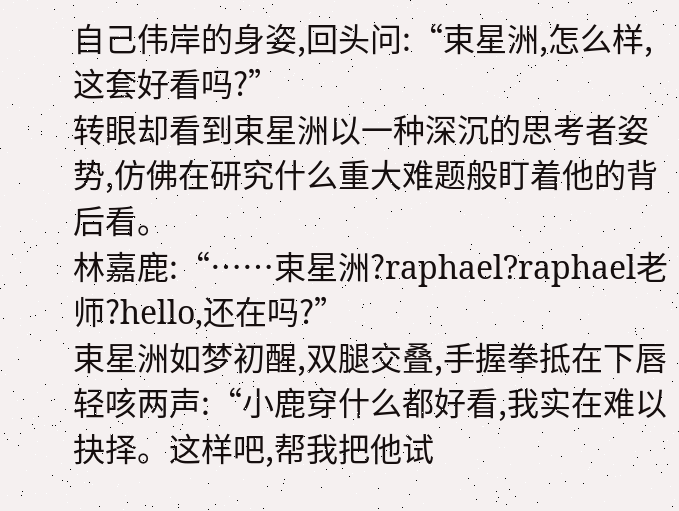自己伟岸的身姿,回头问:“束星洲,怎么样,这套好看吗?”
转眼却看到束星洲以一种深沉的思考者姿势,仿佛在研究什么重大难题般盯着他的背后看。
林嘉鹿:“……束星洲?raphael?raphael老师?hello,还在吗?”
束星洲如梦初醒,双腿交叠,手握拳抵在下唇轻咳两声:“小鹿穿什么都好看,我实在难以抉择。这样吧,帮我把他试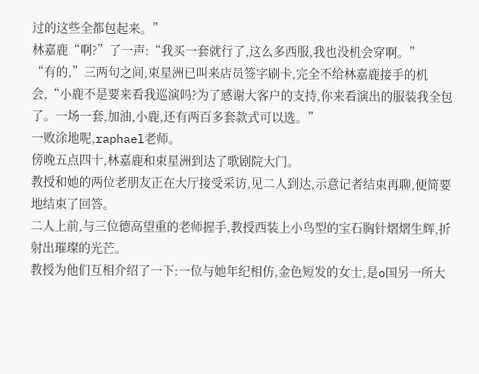过的这些全都包起来。”
林嘉鹿“啊?”了一声:“我买一套就行了,这么多西服,我也没机会穿啊。”
“有的,”三两句之间,束星洲已叫来店员签字刷卡,完全不给林嘉鹿接手的机会,“小鹿不是要来看我巡演吗?为了感谢大客户的支持,你来看演出的服装我全包了。一场一套,加油,小鹿,还有两百多套款式可以选。”
一败涂地呢,raphael老师。
傍晚五点四十,林嘉鹿和束星洲到达了歌剧院大门。
教授和她的两位老朋友正在大厅接受采访,见二人到达,示意记者结束再聊,便简要地结束了回答。
二人上前,与三位德高望重的老师握手,教授西装上小鸟型的宝石胸针熠熠生辉,折射出璀璨的光芒。
教授为他们互相介绍了一下:一位与她年纪相仿,金色短发的女士,是o国另一所大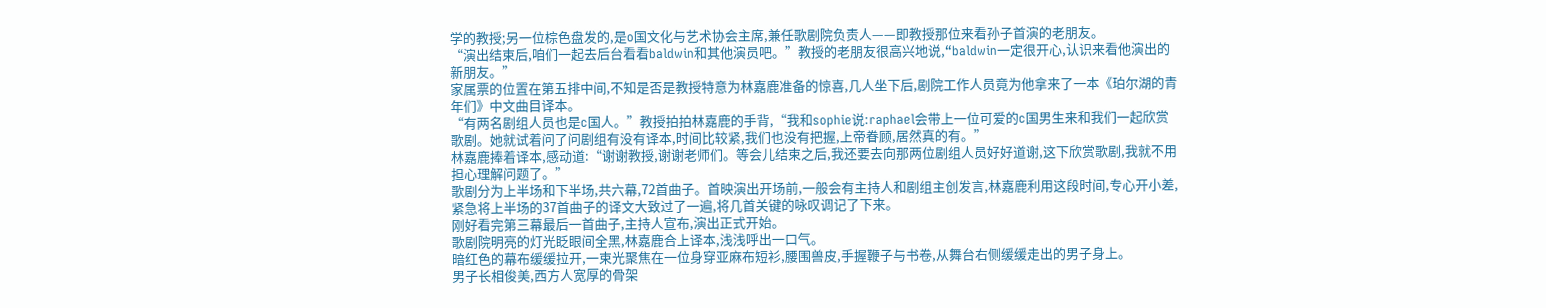学的教授;另一位棕色盘发的,是o国文化与艺术协会主席,兼任歌剧院负责人——即教授那位来看孙子首演的老朋友。
“演出结束后,咱们一起去后台看看baldwin和其他演员吧。”教授的老朋友很高兴地说,“baldwin一定很开心,认识来看他演出的新朋友。”
家属票的位置在第五排中间,不知是否是教授特意为林嘉鹿准备的惊喜,几人坐下后,剧院工作人员竟为他拿来了一本《珀尔湖的青年们》中文曲目译本。
“有两名剧组人员也是c国人。”教授拍拍林嘉鹿的手背,“我和sophie说:raphael会带上一位可爱的c国男生来和我们一起欣赏歌剧。她就试着问了问剧组有没有译本,时间比较紧,我们也没有把握,上帝眷顾,居然真的有。”
林嘉鹿捧着译本,感动道:“谢谢教授,谢谢老师们。等会儿结束之后,我还要去向那两位剧组人员好好道谢,这下欣赏歌剧,我就不用担心理解问题了。”
歌剧分为上半场和下半场,共六幕,72首曲子。首映演出开场前,一般会有主持人和剧组主创发言,林嘉鹿利用这段时间,专心开小差,紧急将上半场的37首曲子的译文大致过了一遍,将几首关键的咏叹调记了下来。
刚好看完第三幕最后一首曲子,主持人宣布,演出正式开始。
歌剧院明亮的灯光眨眼间全黑,林嘉鹿合上译本,浅浅呼出一口气。
暗红色的幕布缓缓拉开,一束光聚焦在一位身穿亚麻布短衫,腰围兽皮,手握鞭子与书卷,从舞台右侧缓缓走出的男子身上。
男子长相俊美,西方人宽厚的骨架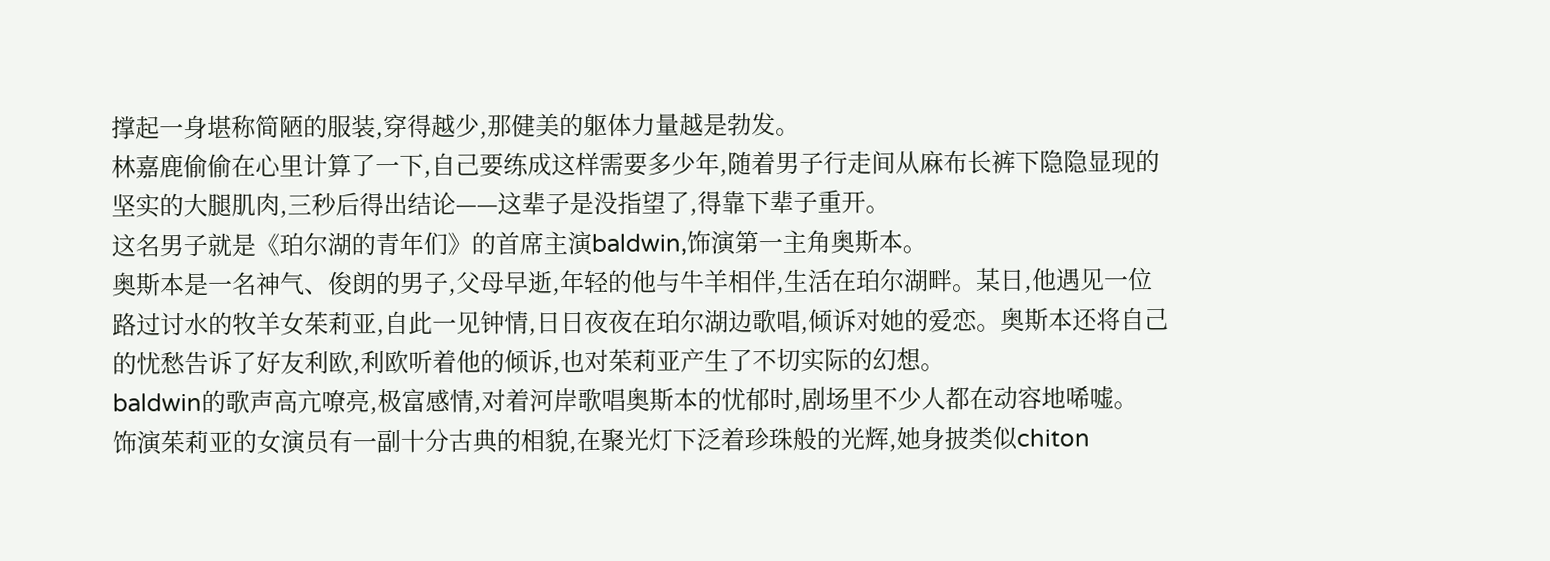撑起一身堪称简陋的服装,穿得越少,那健美的躯体力量越是勃发。
林嘉鹿偷偷在心里计算了一下,自己要练成这样需要多少年,随着男子行走间从麻布长裤下隐隐显现的坚实的大腿肌肉,三秒后得出结论——这辈子是没指望了,得靠下辈子重开。
这名男子就是《珀尔湖的青年们》的首席主演baldwin,饰演第一主角奥斯本。
奥斯本是一名神气、俊朗的男子,父母早逝,年轻的他与牛羊相伴,生活在珀尔湖畔。某日,他遇见一位路过讨水的牧羊女茱莉亚,自此一见钟情,日日夜夜在珀尔湖边歌唱,倾诉对她的爱恋。奥斯本还将自己的忧愁告诉了好友利欧,利欧听着他的倾诉,也对茱莉亚产生了不切实际的幻想。
baldwin的歌声高亢嘹亮,极富感情,对着河岸歌唱奥斯本的忧郁时,剧场里不少人都在动容地唏嘘。
饰演茱莉亚的女演员有一副十分古典的相貌,在聚光灯下泛着珍珠般的光辉,她身披类似chiton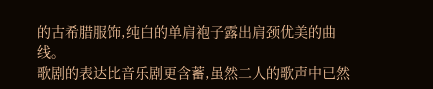的古希腊服饰,纯白的单肩袍子露出肩颈优美的曲线。
歌剧的表达比音乐剧更含蓄,虽然二人的歌声中已然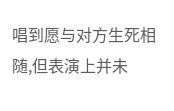唱到愿与对方生死相随,但表演上并未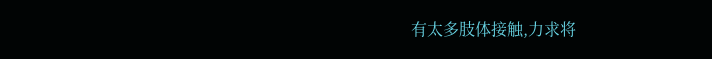有太多肢体接触,力求将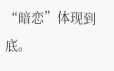“暗恋”体现到底。